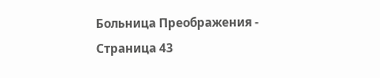Больница Преображения - Страница 43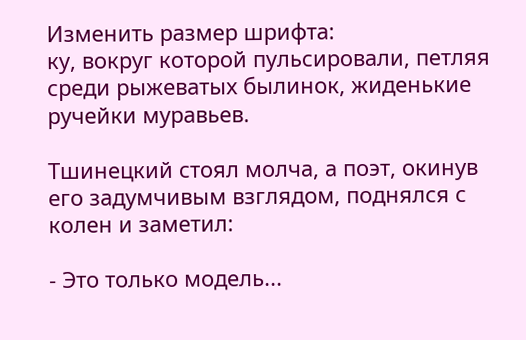Изменить размер шрифта:
ку, вокруг которой пульсировали, петляя среди рыжеватых былинок, жиденькие ручейки муравьев.

Тшинецкий стоял молча, а поэт, окинув его задумчивым взглядом, поднялся с колен и заметил:

- Это только модель...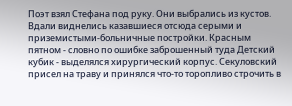Поэт взял Стефана под руку. Они выбрались из кустов. Вдали виднелись казавшиеся отсюда серыми и приземистыми-больничные постройки. Красным пятном - словно по ошибке заброшенный туда Детский кубик - выделялся хирургический корпус. Секуловский присел на траву и принялся что-то торопливо строчить в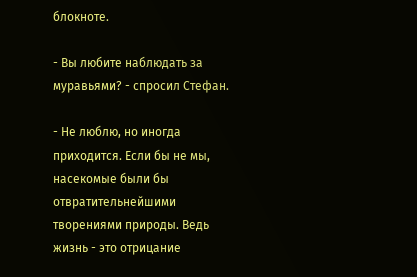блокноте.

- Вы любите наблюдать за муравьями? - спросил Стефан.

- Не люблю, но иногда приходится. Если бы не мы, насекомые были бы отвратительнейшими творениями природы. Ведь жизнь - это отрицание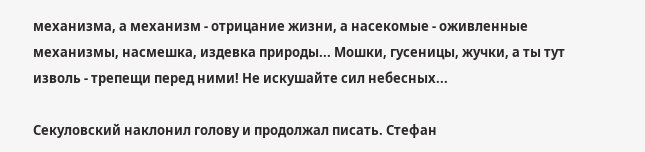механизма, а механизм - отрицание жизни, а насекомые - оживленные механизмы, насмешка, издевка природы... Мошки, гусеницы, жучки, а ты тут изволь - трепещи перед ними! Не искушайте сил небесных...

Секуловский наклонил голову и продолжал писать. Стефан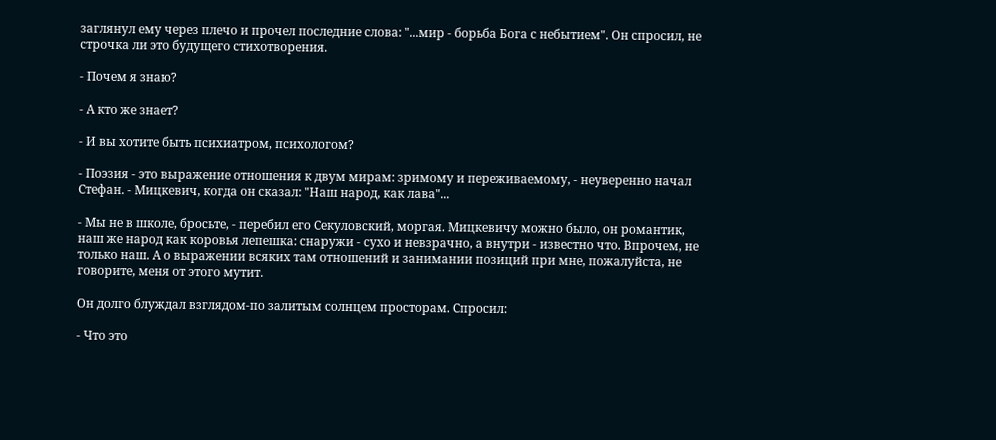заглянул ему через плечо и прочел последние слова: "...мир - борьба Бога с небытием". Он спросил, не строчка ли это будущего стихотворения.

- Почем я знаю?

- А кто же знает?

- И вы хотите быть психиатром, психологом?

- Поэзия - это выражение отношения к двум мирам: зримому и переживаемому, - неуверенно начал Стефан. - Мицкевич, когда он сказал: "Наш народ, как лава"...

- Мы не в школе, бросьте, - перебил его Секуловский, моргая. Мицкевичу можно было, он романтик, наш же народ как коровья лепешка: снаружи - сухо и невзрачно, а внутри - известно что. Впрочем, не только наш. А о выражении всяких там отношений и занимании позиций при мне, пожалуйста, не говорите, меня от этого мутит.

Он долго блуждал взглядом-по залитым солнцем просторам. Спросил:

- Что это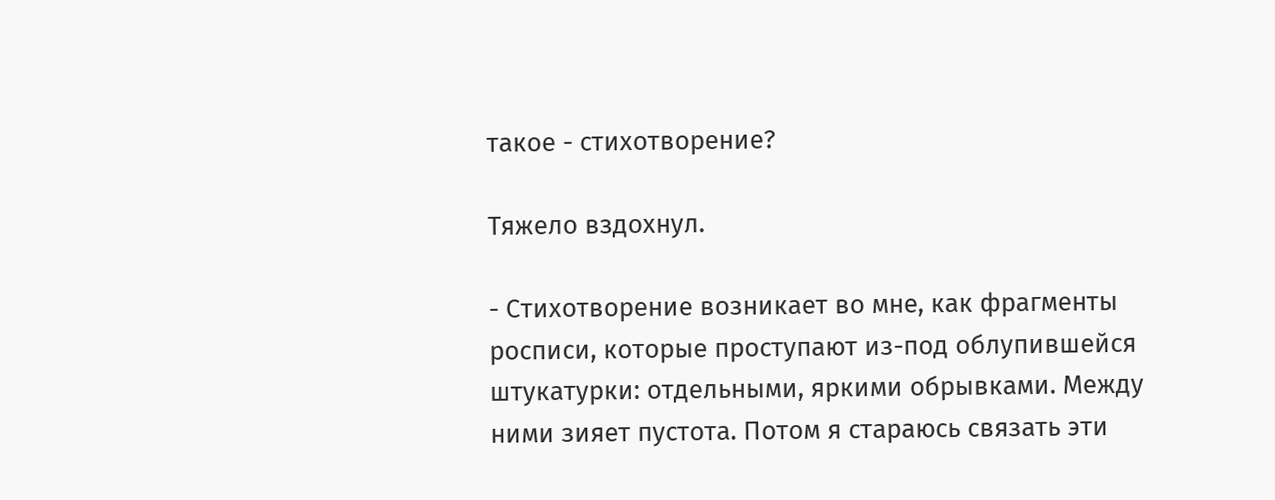такое - стихотворение?

Тяжело вздохнул.

- Стихотворение возникает во мне, как фрагменты росписи, которые проступают из-под облупившейся штукатурки: отдельными, яркими обрывками. Между ними зияет пустота. Потом я стараюсь связать эти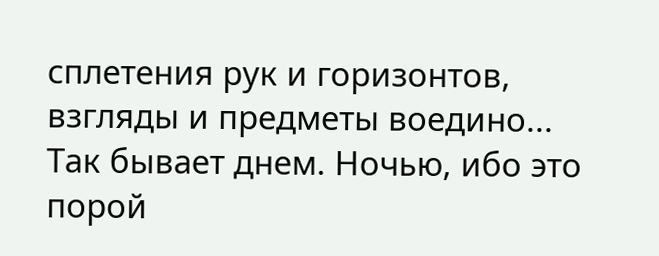сплетения рук и горизонтов, взгляды и предметы воедино... Так бывает днем. Ночью, ибо это порой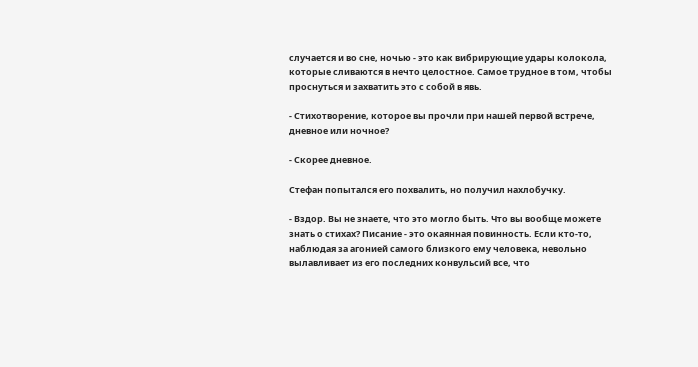случается и во сне, ночью - это как вибрирующие удары колокола, которые сливаются в нечто целостное. Самое трудное в том, чтобы проснуться и захватить это с собой в явь.

- Стихотворение, которое вы прочли при нашей первой встрече, дневное или ночное?

- Скорее дневное.

Стефан попытался его похвалить, но получил нахлобучку.

- Вздор. Вы не знаете, что это могло быть. Что вы вообще можете знать о стихах? Писание - это окаянная повинность. Если кто-то, наблюдая за агонией самого близкого ему человека, невольно вылавливает из его последних конвульсий все, что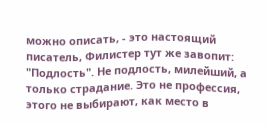можно описать, - это настоящий писатель, Филистер тут же завопит: "Подлость". Не подлость, милейший, а только страдание. Это не профессия, этого не выбирают, как место в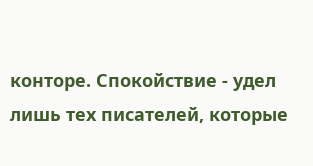конторе. Спокойствие - удел лишь тех писателей, которые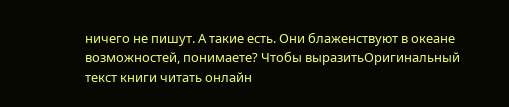ничего не пишут. А такие есть. Они блаженствуют в океане возможностей, понимаете? Чтобы выразитьОригинальный текст книги читать онлайн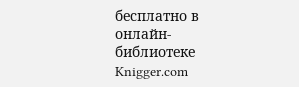бесплатно в онлайн-библиотеке Knigger.com